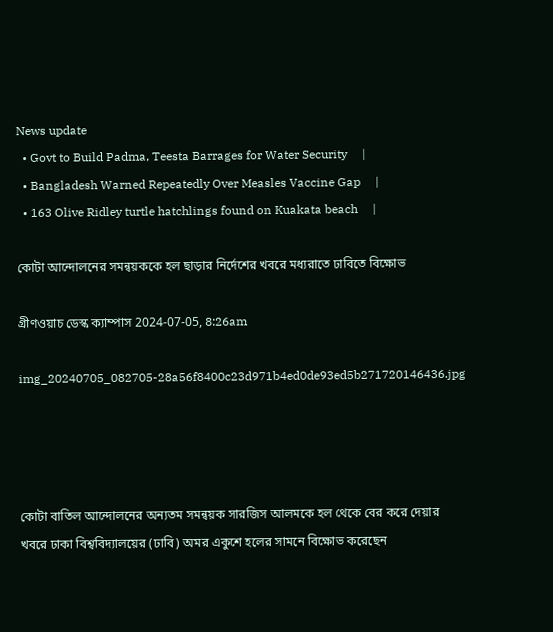News update
  • Govt to Build Padma, Teesta Barrages for Water Security     |
  • Bangladesh Warned Repeatedly Over Measles Vaccine Gap     |
  • 163 Olive Ridley turtle hatchlings found on Kuakata beach     |

কোটা আন্দোলনের সমন্বয়ককে হল ছাড়ার নির্দেশের খবরে মধ্যরাতে ঢাবিতে বিক্ষোভ

গ্রীণওয়াচ ডেস্ক ক্যাম্পাস 2024-07-05, 8:26am

img_20240705_082705-28a56f8400c23d971b4ed0de93ed5b271720146436.jpg




কোটা বাতিল আন্দোলনের অন্যতম সমন্বয়ক সারজিস আলমকে হল থেকে বের করে দেয়ার খবরে ঢাকা বিশ্ববিদ্যালয়ের (ঢাবি) অমর একুশে হলের সামনে বিক্ষোভ করেছেন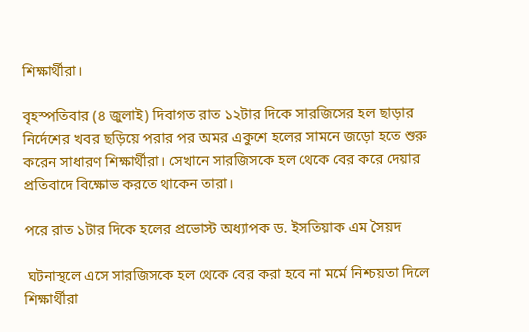শিক্ষার্থীরা।

বৃহস্পতিবার (৪ জুলাই) দিবাগত রাত ১২টার দিকে সারজিসের হল ছাড়ার নির্দেশের খবর ছড়িয়ে পরার পর অমর একুশে হলের সামনে জড়ো হতে শুরু করেন সাধারণ শিক্ষার্থীরা। সেখানে সারজিসকে হল থেকে বের করে দেয়ার প্রতিবাদে বিক্ষোভ করতে থাকেন তারা।

পরে রাত ১টার দিকে হলের প্রভোস্ট অধ্যাপক ড. ইসতিয়াক এম সৈয়দ

 ঘটনাস্থলে এসে সারজিসকে হল থেকে বের করা হবে না মর্মে নিশ্চয়তা দিলে শিক্ষার্থীরা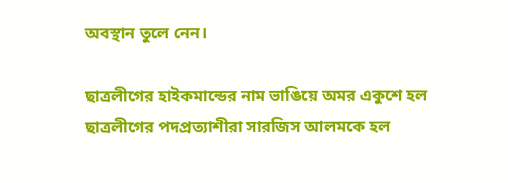অবস্থান তুলে নেন।

ছাত্রলীগের হাইকমান্ডের নাম ভাঙিয়ে অমর একুশে হল ছাত্রলীগের পদপ্রত্যাশীরা সারজিস আলমকে হল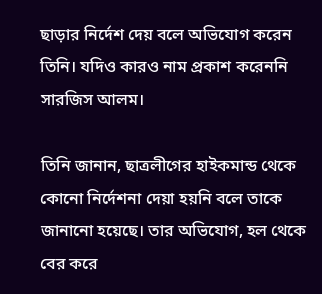ছাড়ার নির্দেশ দেয় বলে অভিযোগ করেন তিনি। যদিও কারও নাম প্রকাশ করেননি সারজিস আলম।

তিনি জানান, ছাত্রলীগের হাইকমান্ড থেকে কোনো নির্দেশনা দেয়া হয়নি বলে তাকে জানানো হয়েছে। তার অভিযোগ, হল থেকে বের করে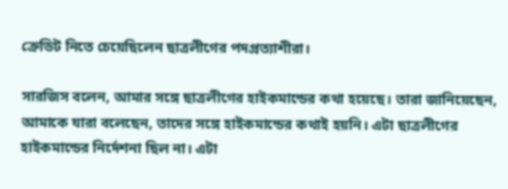ক্রেডিট নিতে চেয়েছিলেন ছাত্রলীগের পদপ্রত্যাশীরা।

সারজিস বলেন, আমার সঙ্গে ছাত্রলীগের হাইকমান্ডের কথা হয়েছে। তারা জানিয়েছেন, আমাকে যারা বলেছেন, তাদের সঙ্গে হাইকমান্ডের কথাই হয়নি। এটা ছাত্রলীগের হাইকমান্ডের নির্দেশনা ছিল না। এটা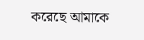করেছে আমাকে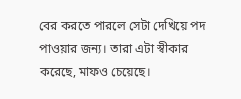বের করতে পারলে সেটা দেখিয়ে পদ পাওয়ার জন্য। তারা এটা স্বীকার করেছে, মাফও চেয়েছে।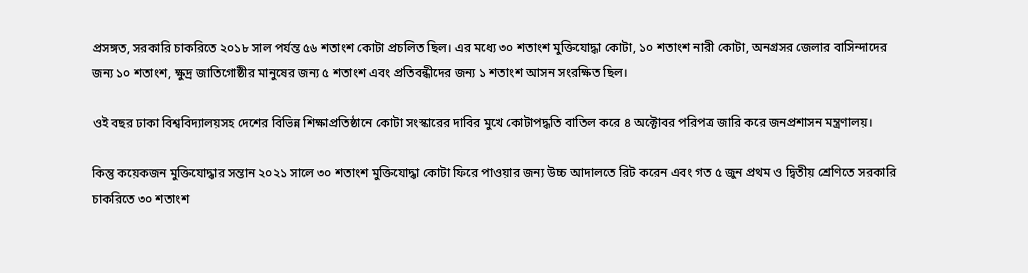প্রসঙ্গত, সরকারি চাকরিতে ২০১৮ সাল পর্যন্ত ৫৬ শতাংশ কোটা প্রচলিত ছিল। এর মধ্যে ৩০ শতাংশ মুক্তিযোদ্ধা কোটা, ১০ শতাংশ নারী কোটা, অনগ্রসর জেলার বাসিন্দাদের জন্য ১০ শতাংশ, ক্ষুদ্র জাতিগোষ্ঠীর মানুষের জন্য ৫ শতাংশ এবং প্রতিবন্ধীদের জন্য ১ শতাংশ আসন সংরক্ষিত ছিল।

ওই বছর ঢাকা বিশ্ববিদ্যালয়সহ দেশের বিভিন্ন শিক্ষাপ্রতিষ্ঠানে কোটা সংস্কারের দাবির মুখে কোটাপদ্ধতি বাতিল করে ৪ অক্টোবর পরিপত্র জারি করে জনপ্রশাসন মন্ত্রণালয়।

কিন্তু কয়েকজন মুক্তিযোদ্ধার সন্তান ২০২১ সালে ৩০ শতাংশ মুক্তিযোদ্ধা কোটা ফিরে পাওয়ার জন্য উচ্চ আদালতে রিট করেন এবং গত ৫ জুন প্রথম ও দ্বিতীয় শ্রেণিতে সরকারি চাকরিতে ৩০ শতাংশ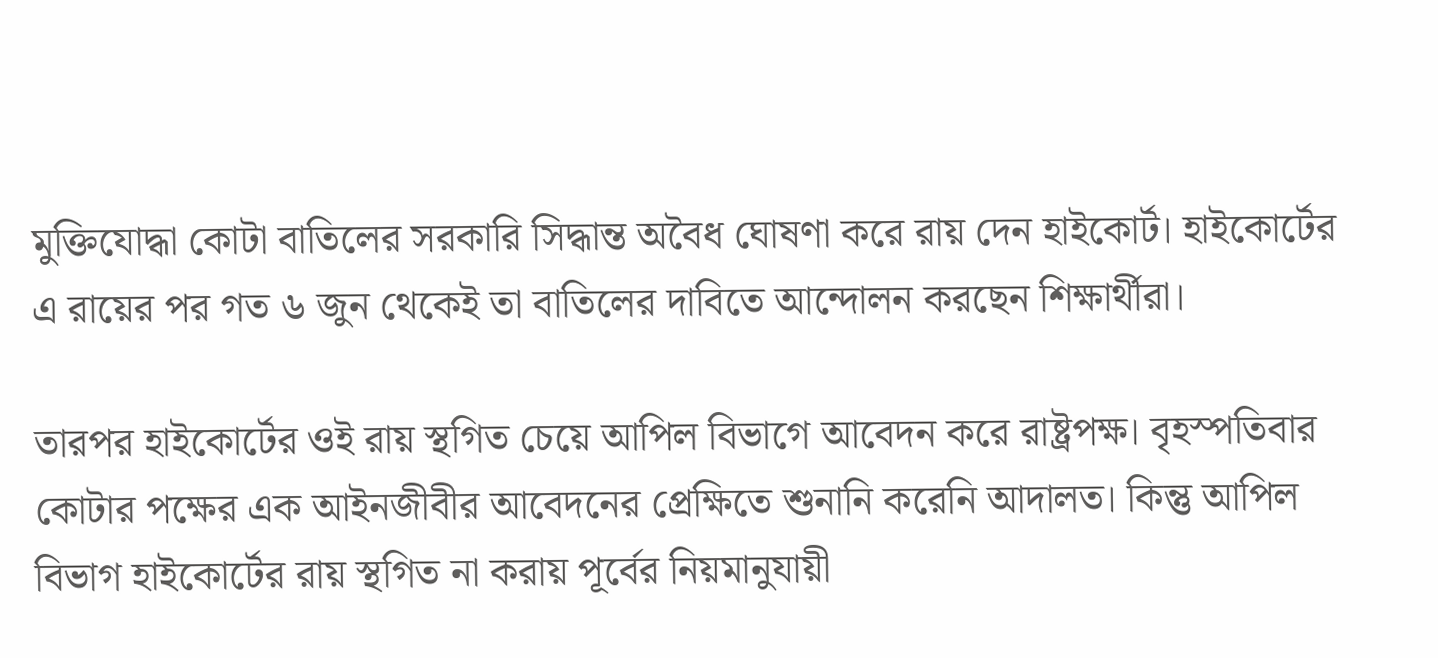মুক্তিযোদ্ধা কোটা বাতিলের সরকারি সিদ্ধান্ত অবৈধ ঘোষণা করে রায় দেন হাইকোর্ট। হাইকোর্টের এ রায়ের পর গত ৬ জুন থেকেই তা বাতিলের দাবিতে আন্দোলন করছেন শিক্ষার্থীরা।

তারপর হাইকোর্টের ওই রায় স্থগিত চেয়ে আপিল বিভাগে আবেদন করে রাষ্ট্রপক্ষ। বৃহস্পতিবার কোটার পক্ষের এক আইনজীবীর আবেদনের প্রেক্ষিতে শুনানি করেনি আদালত। কিন্তু আপিল বিভাগ হাইকোর্টের রায় স্থগিত না করায় পূর্বের নিয়মানুযায়ী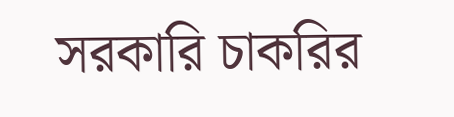সরকারি চাকরির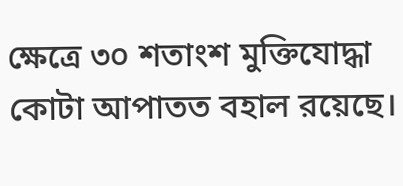ক্ষেত্রে ৩০ শতাংশ মুক্তিযোদ্ধা কোটা আপাতত বহাল রয়েছে।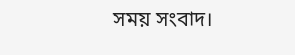সময় সংবাদ।